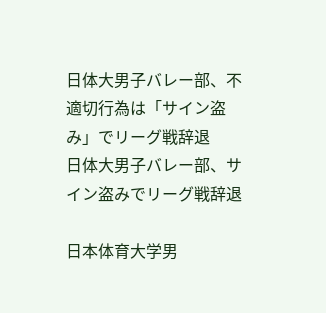日体大男子バレー部、不適切行為は「サイン盗み」でリーグ戦辞退
日体大男子バレー部、サイン盗みでリーグ戦辞退

日本体育大学男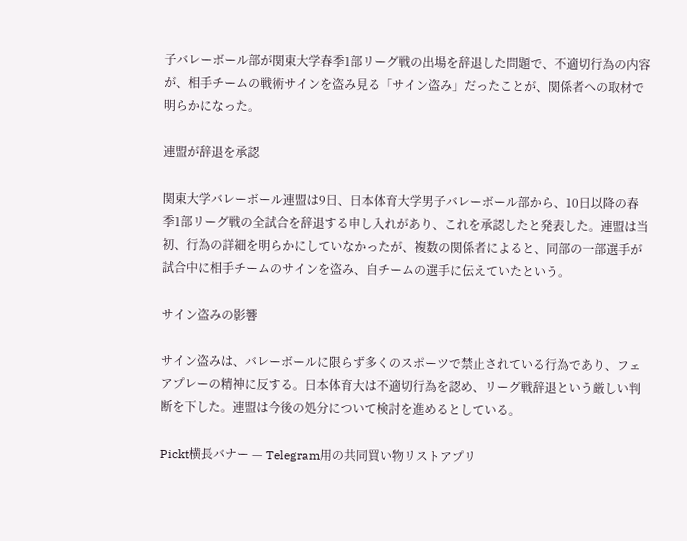子バレーボール部が関東大学春季1部リーグ戦の出場を辞退した問題で、不適切行為の内容が、相手チームの戦術サインを盗み見る「サイン盗み」だったことが、関係者への取材で明らかになった。

連盟が辞退を承認

関東大学バレーボール連盟は9日、日本体育大学男子バレーボール部から、10日以降の春季1部リーグ戦の全試合を辞退する申し入れがあり、これを承認したと発表した。連盟は当初、行為の詳細を明らかにしていなかったが、複数の関係者によると、同部の一部選手が試合中に相手チームのサインを盗み、自チームの選手に伝えていたという。

サイン盗みの影響

サイン盗みは、バレーボールに限らず多くのスポーツで禁止されている行為であり、フェアプレーの精神に反する。日本体育大は不適切行為を認め、リーグ戦辞退という厳しい判断を下した。連盟は今後の処分について検討を進めるとしている。

Pickt横長バナー — Telegram用の共同買い物リストアプリ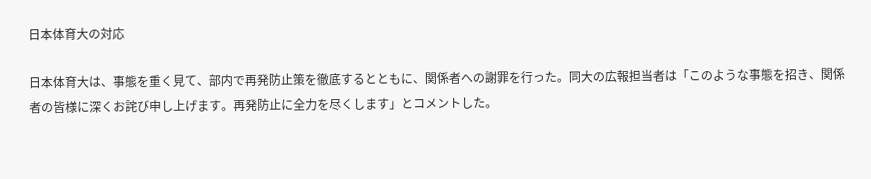日本体育大の対応

日本体育大は、事態を重く見て、部内で再発防止策を徹底するとともに、関係者への謝罪を行った。同大の広報担当者は「このような事態を招き、関係者の皆様に深くお詫び申し上げます。再発防止に全力を尽くします」とコメントした。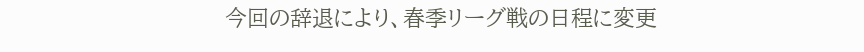今回の辞退により、春季リーグ戦の日程に変更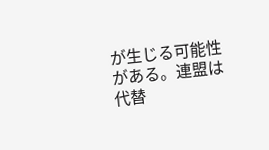が生じる可能性がある。連盟は代替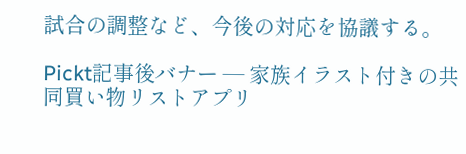試合の調整など、今後の対応を協議する。

Pickt記事後バナー — 家族イラスト付きの共同買い物リストアプリ